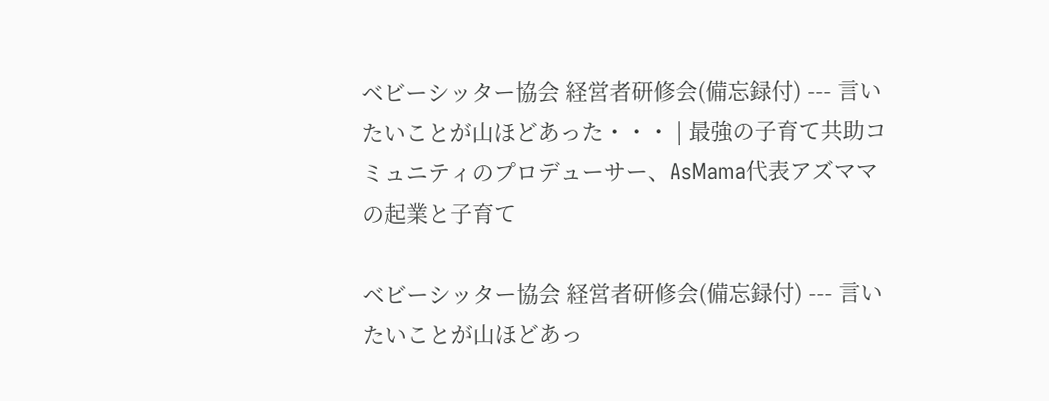ベビーシッター協会 経営者研修会(備忘録付) --- 言いたいことが山ほどあった・・・ | 最強の子育て共助コミュニティのプロデューサー、AsMama代表アズママの起業と子育て

ベビーシッター協会 経営者研修会(備忘録付) --- 言いたいことが山ほどあっ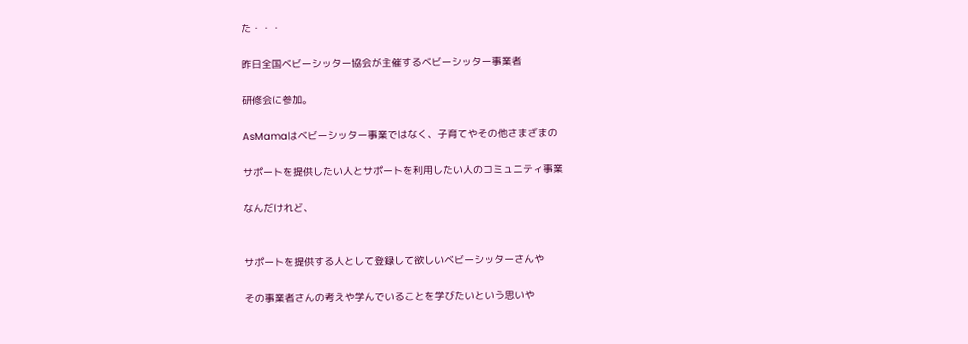た・・・

昨日全国ベビーシッター協会が主催するベビーシッター事業者

研修会に参加。

AsMamaはベビーシッター事業ではなく、子育てやその他さまざまの

サポートを提供したい人とサポートを利用したい人のコミュニティ事業

なんだけれど、


サポートを提供する人として登録して欲しいベビーシッターさんや

その事業者さんの考えや学んでいることを学びたいという思いや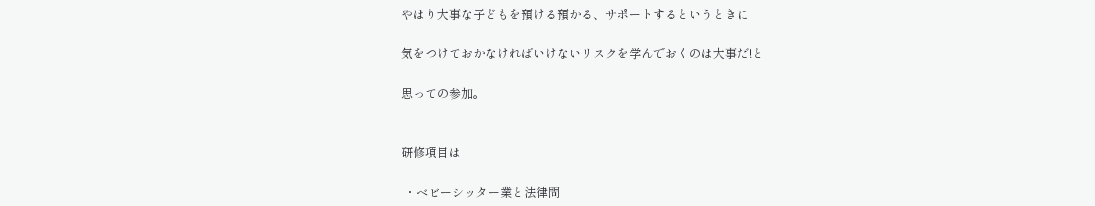やはり大事な子どもを預ける預かる、サポートするというときに

気をつけておかなければいけないリスクを学んでおくのは大事だ!と

思っての参加。


研修項目は

 ・ベビーシッター業と法律問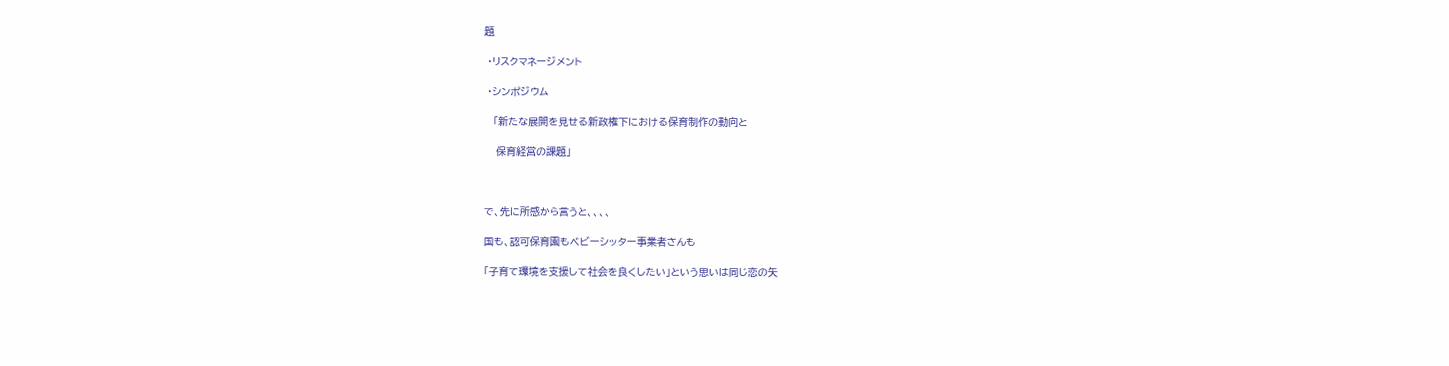題

 ・リスクマネージメント

 ・シンポジウム

   「新たな展開を見せる新政権下における保育制作の動向と

    保育経営の課題」



で、先に所感から言うと、、、、

国も、認可保育園もベビーシッター事業者さんも

「子育て環境を支援して社会を良くしたい」という思いは同じ恋の矢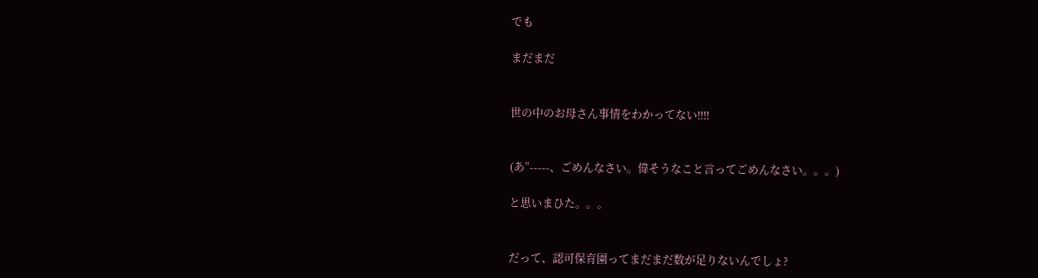でも

まだまだ


世の中のお母さん事情をわかってない!!!!


(あ”-----、ごめんなさい。偉そうなこと言ってごめんなさい。。。)

と思いまひた。。。


だって、認可保育園ってまだまだ数が足りないんでしょ?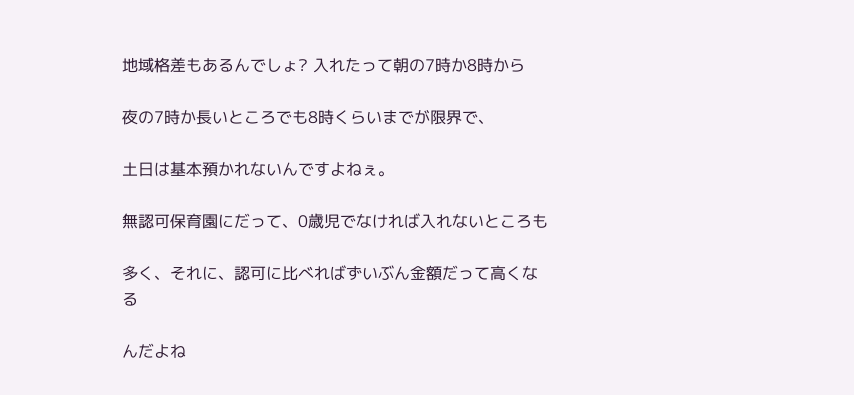地域格差もあるんでしょ? 入れたって朝の7時か8時から

夜の7時か長いところでも8時くらいまでが限界で、

土日は基本預かれないんですよねぇ。

無認可保育園にだって、0歳児でなければ入れないところも

多く、それに、認可に比べればずいぶん金額だって高くなる

んだよね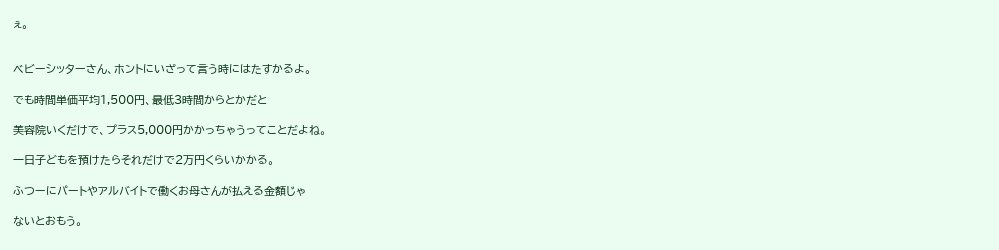ぇ。


ベビーシッターさん、ホントにいざって言う時にはたすかるよ。

でも時間単価平均1,500円、最低3時間からとかだと

美容院いくだけで、プラス5,000円かかっちゃうってことだよね。

一日子どもを預けたらそれだけで2万円くらいかかる。

ふつーにパートやアルバイトで働くお母さんが払える金額じゃ

ないとおもう。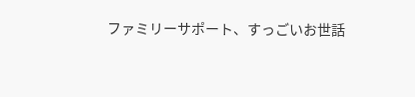ファミリーサポート、すっごいお世話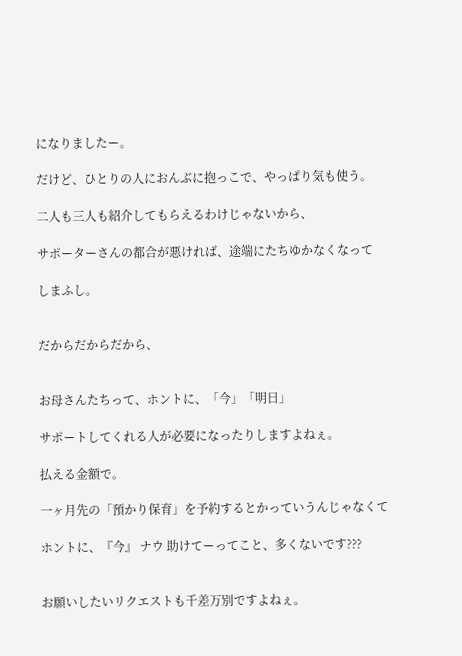になりましたー。

だけど、ひとりの人におんぶに抱っこで、やっぱり気も使う。

二人も三人も紹介してもらえるわけじゃないから、

サポーターさんの都合が悪ければ、途端にたちゆかなくなって

しまふし。


だからだからだから、


お母さんたちって、ホントに、「今」「明日」

サポートしてくれる人が必要になったりしますよねぇ。

払える金額で。

一ヶ月先の「預かり保育」を予約するとかっていうんじゃなくて

ホントに、『今』 ナウ 助けてーってこと、多くないです???


お願いしたいリクエストも千差万別ですよねぇ。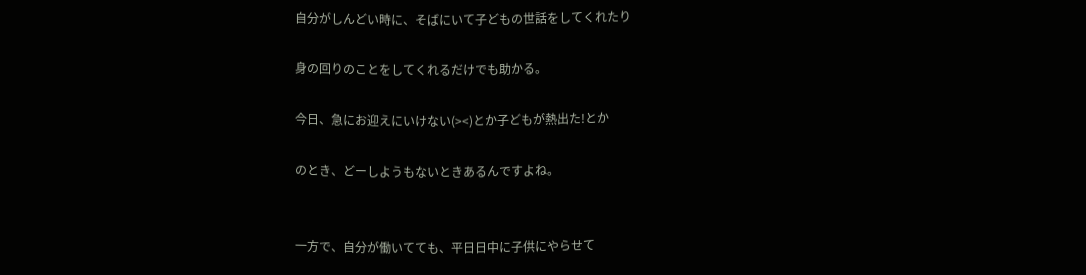自分がしんどい時に、そばにいて子どもの世話をしてくれたり

身の回りのことをしてくれるだけでも助かる。

今日、急にお迎えにいけない(><)とか子どもが熱出た!とか

のとき、どーしようもないときあるんですよね。


一方で、自分が働いてても、平日日中に子供にやらせて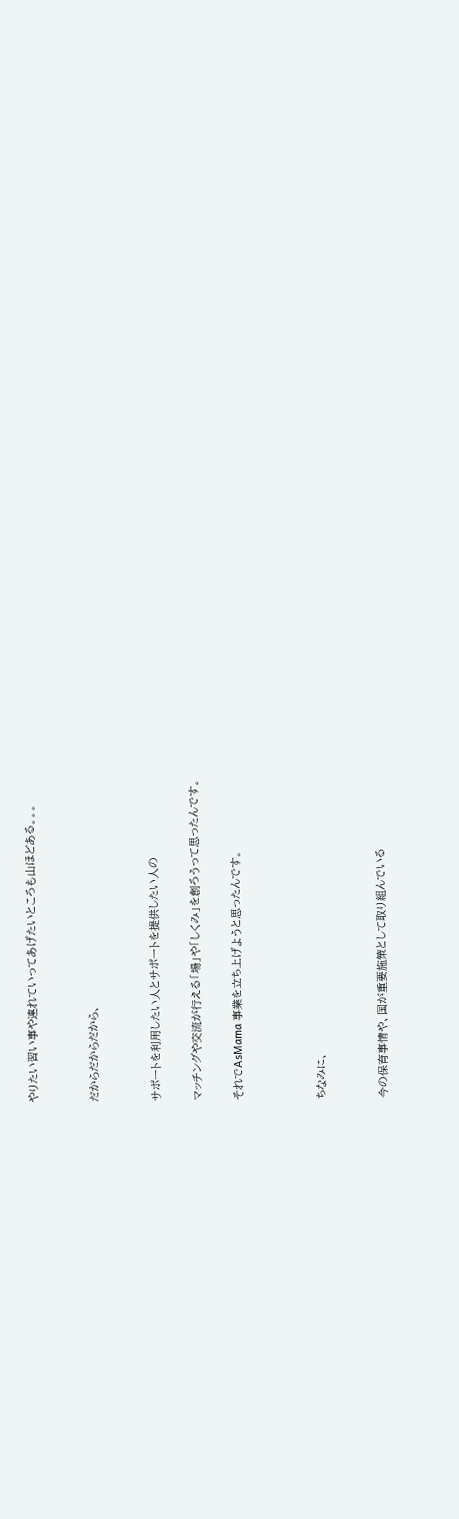やりたい習い事や連れていってあげたいところも山ほどある。。。


だからだからだから、


サポートを利用したい人とサポートを提供したい人の

マッチングや交流が行える「場」や「しくみ」を創ろうって思ったんです。

それでAsMama 事業を立ち上げようと思ったんです。



ちなみに、


今の保育事情や、国が重要施策として取り組んでいる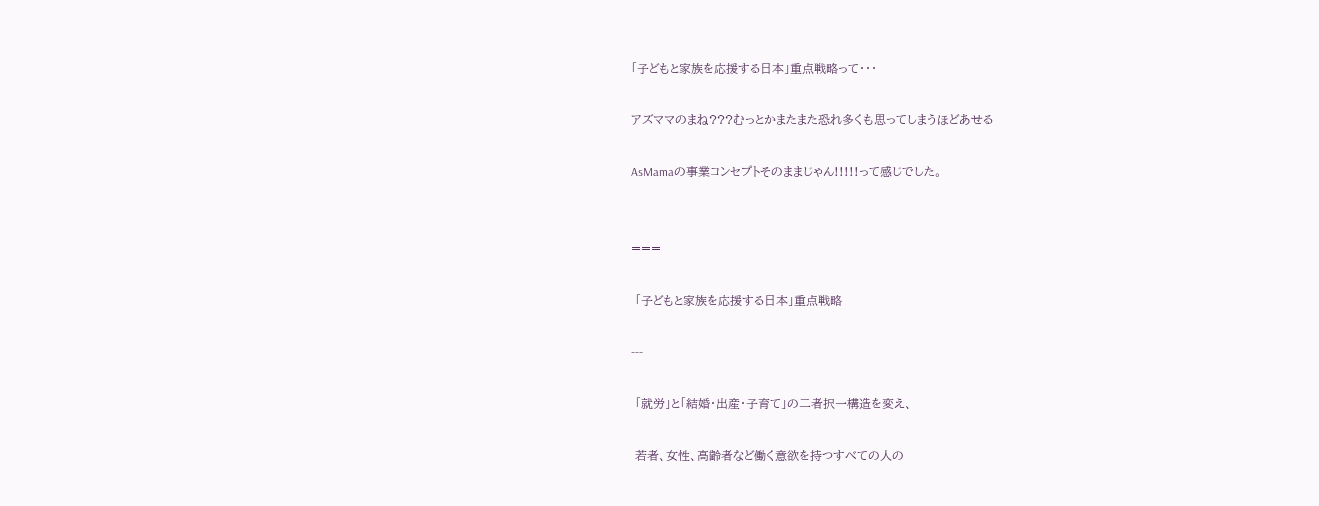「子どもと家族を応援する日本」重点戦略って・・・

アズママのまね???むっとかまたまた恐れ多くも思ってしまうほどあせる

AsMamaの事業コンセプトそのままじゃん!!!!!って感じでした。


===

 「子どもと家族を応援する日本」重点戦略

---

 「就労」と「結婚・出産・子育て」の二者択一構造を変え、

 若者、女性、高齢者など働く意欲を持つすべての人の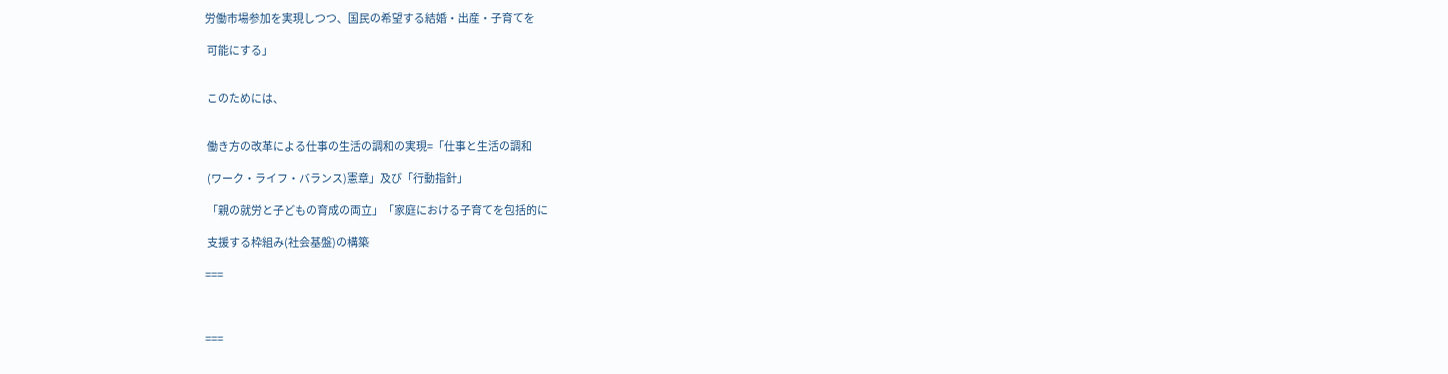労働市場参加を実現しつつ、国民の希望する結婚・出産・子育てを

 可能にする」


 このためには、


 働き方の改革による仕事の生活の調和の実現=「仕事と生活の調和

 (ワーク・ライフ・バランス)憲章」及び「行動指針」

 「親の就労と子どもの育成の両立」「家庭における子育てを包括的に

 支援する枠組み(社会基盤)の構築

===



===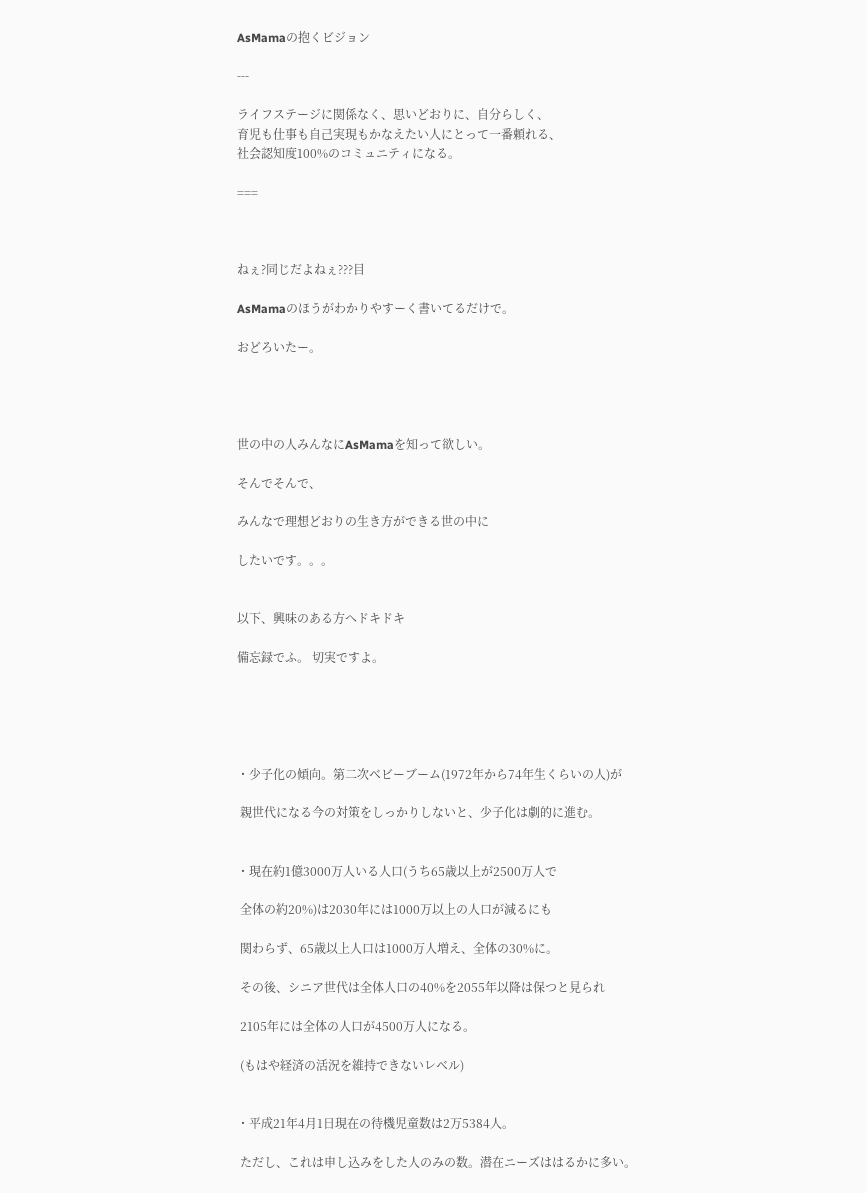AsMamaの抱くビジョン

---

ライフステージに関係なく、思いどおりに、自分らしく、
育児も仕事も自己実現もかなえたい人にとって一番頼れる、
社会認知度100%のコミュニティになる。

===



ねぇ?同じだよねぇ???目

AsMamaのほうがわかりやすーく書いてるだけで。

おどろいたー。




世の中の人みんなにAsMamaを知って欲しい。

そんでそんで、

みんなで理想どおりの生き方ができる世の中に

したいです。。。


以下、興味のある方へドキドキ

備忘録でふ。 切実ですよ。





・少子化の傾向。第二次ベビーブーム(1972年から74年生くらいの人)が

 親世代になる今の対策をしっかりしないと、少子化は劇的に進む。


・現在約1億3000万人いる人口(うち65歳以上が2500万人で

 全体の約20%)は2030年には1000万以上の人口が減るにも

 関わらず、65歳以上人口は1000万人増え、全体の30%に。

 その後、シニア世代は全体人口の40%を2055年以降は保つと見られ

 2105年には全体の人口が4500万人になる。

 (もはや経済の活況を維持できないレベル)


・平成21年4月1日現在の待機児童数は2万5384人。

 ただし、これは申し込みをした人のみの数。潜在ニーズははるかに多い。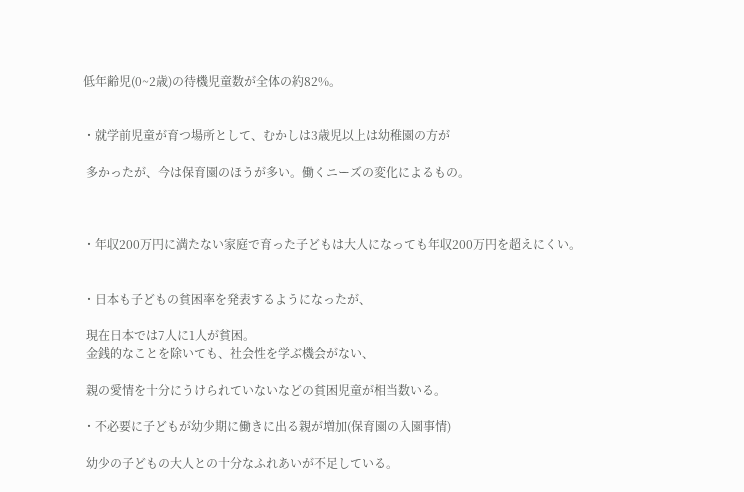低年齢児(0~2歳)の待機児童数が全体の約82%。


・就学前児童が育つ場所として、むかしは3歳児以上は幼稚園の方が

 多かったが、今は保育園のほうが多い。働くニーズの変化によるもの。



・年収200万円に満たない家庭で育った子どもは大人になっても年収200万円を超えにくい。


・日本も子どもの貧困率を発表するようになったが、

 現在日本では7人に1人が貧困。
 金銭的なことを除いても、社会性を学ぶ機会がない、

 親の愛情を十分にうけられていないなどの貧困児童が相当数いる。

・不必要に子どもが幼少期に働きに出る親が増加(保育園の入園事情)

 幼少の子どもの大人との十分なふれあいが不足している。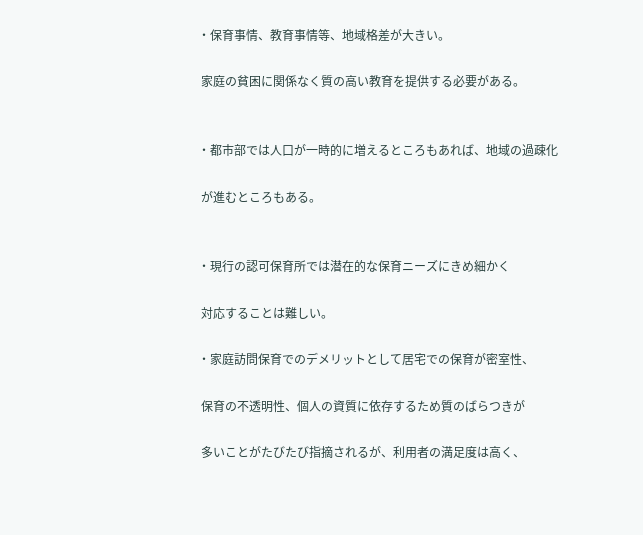・保育事情、教育事情等、地域格差が大きい。

 家庭の貧困に関係なく質の高い教育を提供する必要がある。


・都市部では人口が一時的に増えるところもあれば、地域の過疎化

 が進むところもある。


・現行の認可保育所では潜在的な保育ニーズにきめ細かく

 対応することは難しい。

・家庭訪問保育でのデメリットとして居宅での保育が密室性、

 保育の不透明性、個人の資質に依存するため質のばらつきが

 多いことがたびたび指摘されるが、利用者の満足度は高く、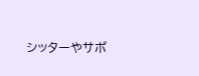シッターやサポ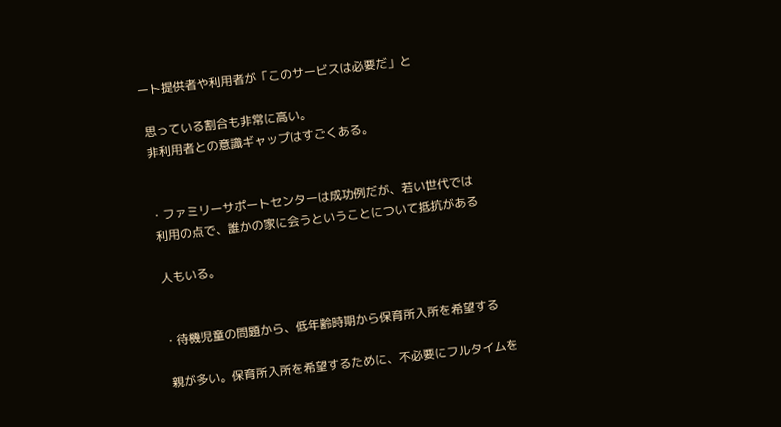ート提供者や利用者が「このサービスは必要だ」と

 思っている割合も非常に高い。
 非利用者との意識ギャップはすごくある。


・ファミリーサポートセンターは成功例だが、若い世代では
 利用の点で、誰かの家に会うということについて抵抗がある

 人もいる。


・待機児童の問題から、低年齢時期から保育所入所を希望する

 親が多い。保育所入所を希望するために、不必要にフルタイムを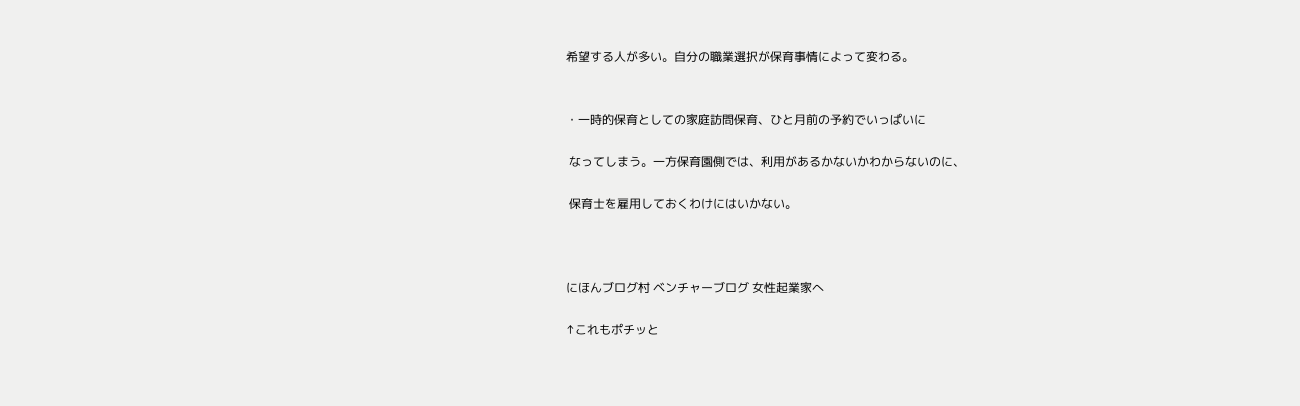希望する人が多い。自分の職業選択が保育事情によって変わる。


・一時的保育としての家庭訪問保育、ひと月前の予約でいっぱいに

 なってしまう。一方保育園側では、利用があるかないかわからないのに、

 保育士を雇用しておくわけにはいかない。



にほんブログ村 ベンチャーブログ 女性起業家へ

↑これもポチッと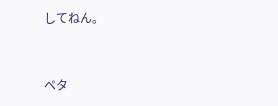してねん。


ペタ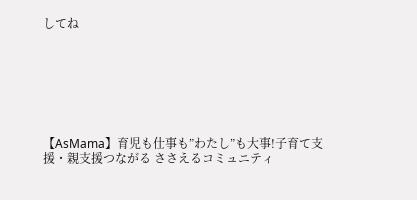してね







【AsMama】育児も仕事も”わたし”も大事!子育て支援・親支援つながる ささえるコミュニティ